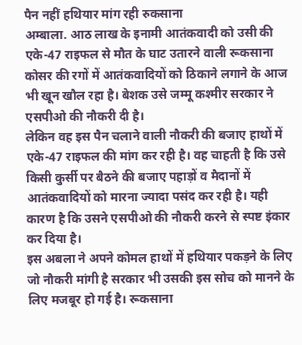पैन नहीं हथियार मांग रही रुकसाना
अम्बाला. आठ लाख के इनामी आतंकवादी को उसी की एके-47 राइफल से मौत के घाट उतारने वाली रूकसाना कोसर की रगों में आतंकवादियों को ठिकाने लगाने के आज भी खून खौल रहा है। बेशक उसे जम्मू कश्मीर सरकार ने एसपीओ की नौकरी दी है।
लेकिन वह इस पैन चलाने वाली नौकरी की बजाए हाथों में एके-47 राइफल की मांग कर रही है। वह चाहती है कि उसे किसी कुर्सी पर बैठने की बजाए पहाड़ों व मैदानों में आतंकवादियों को मारना ज्यादा पसंद कर रही है। यही कारण है कि उसने एसपीओ की नौकरी करने से स्पष्ट इंकार कर दिया है।
इस अबला ने अपने कोमल हाथों में हथियार पकड़ने के लिए जो नौकरी मांगी है सरकार भी उसकी इस सोच को मानने के लिए मजबूर हो गई है। रूकसाना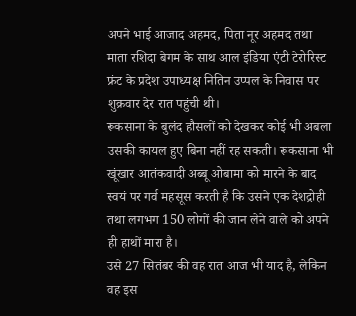अपने भाई आजाद अहमद, पिता नूर अहमद तथा माता रशिदा बेगम के साथ आल इंडिया एंटी टेरोरिस्ट फ्रंट के प्रदेश उपाध्यक्ष नितिन उप्पल के निवास पर शुक्रवार देर रात पहुंची थी।
रूकसाना के बुलंद हौसलों को देखकर कोई भी अबला उसकी कायल हुए बिना नहीं रह सकती। रूकसाना भी खूंखार आतंकवादी अब्बू ओबामा को मारने के बाद स्वयं पर गर्व महसूस करती है कि उसने एक देशद्रोही तथा लगभग 150 लोगों की जान लेने वाले को अपने ही हाथों मारा है।
उसे 27 सितंबर की वह रात आज भी याद है, लेकिन वह इस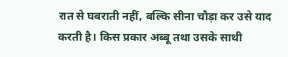रात से घबराती नहीं, बल्कि सीना चौड़ा कर उसे याद करती है। किस प्रकार अब्बू तथा उसके साथी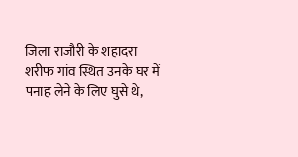जिला राजौरी के शहादरा शरीफ गांव स्थित उनके घर में पनाह लेने के लिए घुसे थे,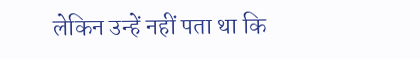लेकिन उन्हें नहीं पता था कि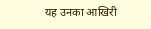यह उनका आखिरी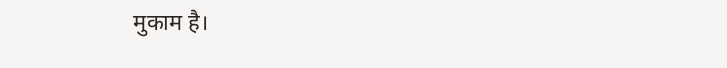मुकाम है।